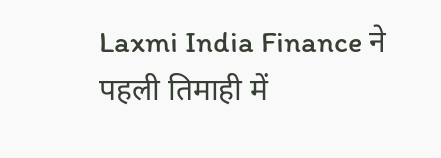Laxmi India Finance ने पहली तिमाही में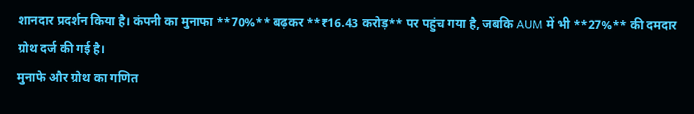शानदार प्रदर्शन किया है। कंपनी का मुनाफा **70%** बढ़कर **₹16.43 करोड़** पर पहुंच गया है, जबकि AUM में भी **27%** की दमदार ग्रोथ दर्ज की गई है।
मुनाफे और ग्रोथ का गणित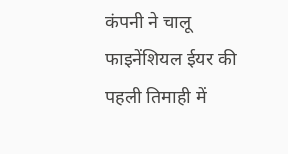कंपनी ने चालू फाइनेंशियल ईयर की पहली तिमाही में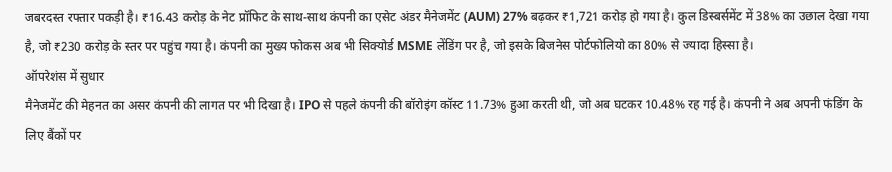जबरदस्त रफ्तार पकड़ी है। ₹16.43 करोड़ के नेट प्रॉफिट के साथ-साथ कंपनी का एसेट अंडर मैनेजमेंट (AUM) 27% बढ़कर ₹1,721 करोड़ हो गया है। कुल डिस्बर्समेंट में 38% का उछाल देखा गया है, जो ₹230 करोड़ के स्तर पर पहुंच गया है। कंपनी का मुख्य फोकस अब भी सिक्योर्ड MSME लेंडिंग पर है, जो इसके बिजनेस पोर्टफोलियो का 80% से ज्यादा हिस्सा है।
ऑपरेशंस में सुधार
मैनेजमेंट की मेहनत का असर कंपनी की लागत पर भी दिखा है। IPO से पहले कंपनी की बॉरोइंग कॉस्ट 11.73% हुआ करती थी, जो अब घटकर 10.48% रह गई है। कंपनी ने अब अपनी फंडिंग के लिए बैंकों पर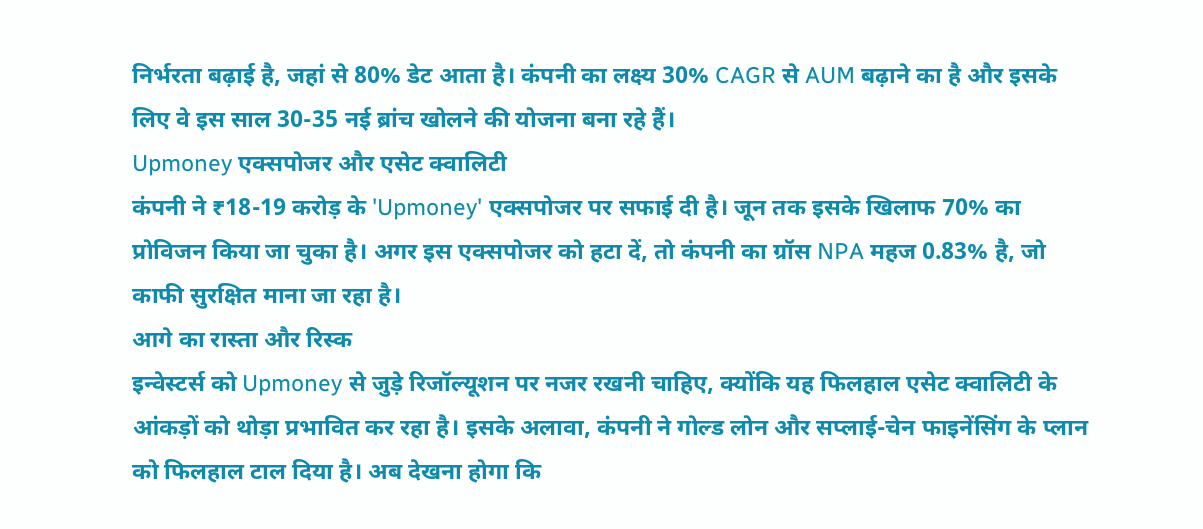निर्भरता बढ़ाई है, जहां से 80% डेट आता है। कंपनी का लक्ष्य 30% CAGR से AUM बढ़ाने का है और इसके लिए वे इस साल 30-35 नई ब्रांच खोलने की योजना बना रहे हैं।
Upmoney एक्सपोजर और एसेट क्वालिटी
कंपनी ने ₹18-19 करोड़ के 'Upmoney' एक्सपोजर पर सफाई दी है। जून तक इसके खिलाफ 70% का प्रोविजन किया जा चुका है। अगर इस एक्सपोजर को हटा दें, तो कंपनी का ग्रॉस NPA महज 0.83% है, जो काफी सुरक्षित माना जा रहा है।
आगे का रास्ता और रिस्क
इन्वेस्टर्स को Upmoney से जुड़े रिजॉल्यूशन पर नजर रखनी चाहिए, क्योंकि यह फिलहाल एसेट क्वालिटी के आंकड़ों को थोड़ा प्रभावित कर रहा है। इसके अलावा, कंपनी ने गोल्ड लोन और सप्लाई-चेन फाइनेंसिंग के प्लान को फिलहाल टाल दिया है। अब देखना होगा कि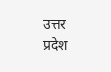उत्तर प्रदेश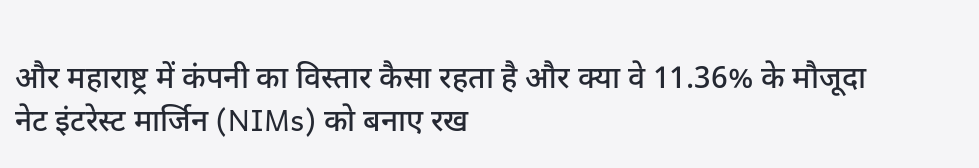और महाराष्ट्र में कंपनी का विस्तार कैसा रहता है और क्या वे 11.36% के मौजूदा नेट इंटरेस्ट मार्जिन (NIMs) को बनाए रख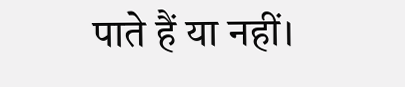पाते हैं या नहीं।